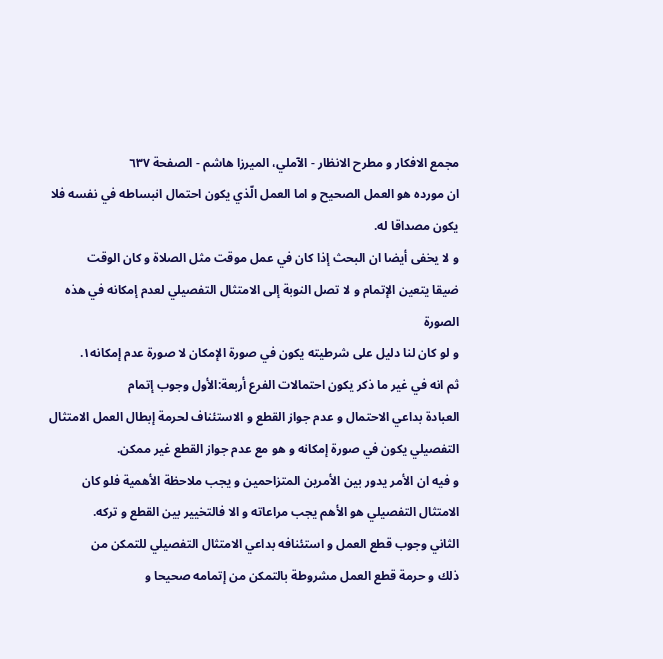مجمع الافكار و مطرح الانظار - الآملي، الميرزا هاشم - الصفحة ٦٣٧
ان مورده هو العمل الصحيح و اما العمل الّذي يكون احتمال انبساطه في نفسه فلا
يكون مصداقا له.
و لا يخفى أيضا ان البحث إذا كان في عمل موقت مثل الصلاة و كان الوقت
ضيقا يتعين الإتمام و لا تصل النوبة إلى الامتثال التفصيلي لعدم إمكانه في هذه الصورة
و لو كان لنا دليل على شرطيته يكون في صورة الإمكان لا صورة عدم إمكانه١.
ثم انه في غير ما ذكر يكون احتمالات الفرع أربعة:الأول وجوب إتمام
العبادة بداعي الاحتمال و عدم جواز القطع و الاستئناف لحرمة إبطال العمل الامتثال
التفصيلي يكون في صورة إمكانه و هو مع عدم جواز القطع غير ممكن.
و فيه ان الأمر يدور بين الأمرين المتزاحمين و يجب ملاحظة الأهمية فلو كان
الامتثال التفصيلي هو الأهم يجب مراعاته و الا فالتخيير بين القطع و تركه.
الثاني وجوب قطع العمل و استئنافه بداعي الامتثال التفصيلي للتمكن من
ذلك و حرمة قطع العمل مشروطة بالتمكن من إتمامه صحيحا و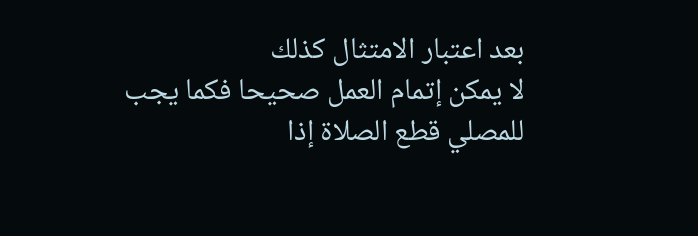بعد اعتبار الامتثال كذلك
لا يمكن إتمام العمل صحيحا فكما يجب للمصلي قطع الصلاة إذا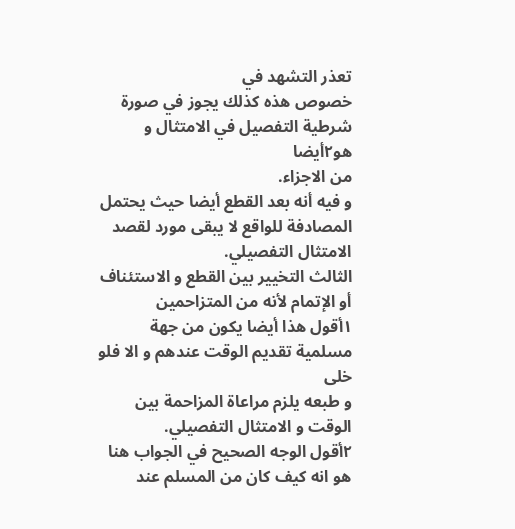تعذر التشهد في
خصوص هذه كذلك يجوز في صورة شرطية التفصيل في الامتثال و هو٢أيضا
من الاجزاء.
و فيه أنه بعد القطع أيضا حيث يحتمل المصادفة للواقع لا يبقى مورد لقصد
الامتثال التفصيلي.
الثالث التخيير بين القطع و الاستئناف أو الإتمام لأنه من المتزاحمين
١أقول هذا أيضا يكون من جهة مسلمية تقديم الوقت عندهم و الا فلو خلى
و طبعه يلزم مراعاة المزاحمة بين الوقت و الامتثال التفصيلي.
٢أقول الوجه الصحيح في الجواب هنا هو انه كيف كان من المسلم عند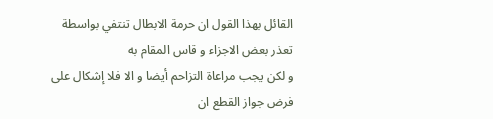القائل بهذا القول ان حرمة الابطال تنتفي بواسطة تعذر بعض الاجزاء و قاس المقام به
و لكن يجب مراعاة التزاحم أيضا و الا فلا إشكال على فرض جواز القطع ان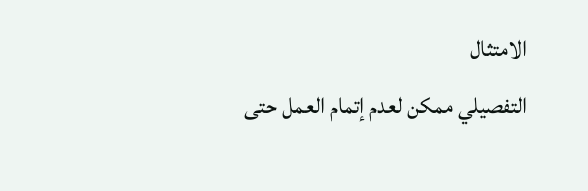الامتثال
التفصيلي ممكن لعدم إتمام العمل حتى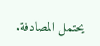يحتمل المصادفة.